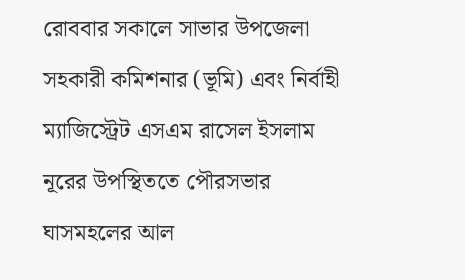রোববার সকালে সাভার উপজেলা সহকারী কমিশনার (ভূমি) এবং নির্বাহী ম্যাজিস্ট্রেট এসএম রাসেল ইসলাম নূরের উপস্থিততে পৌরসভার ঘাসমহলের আল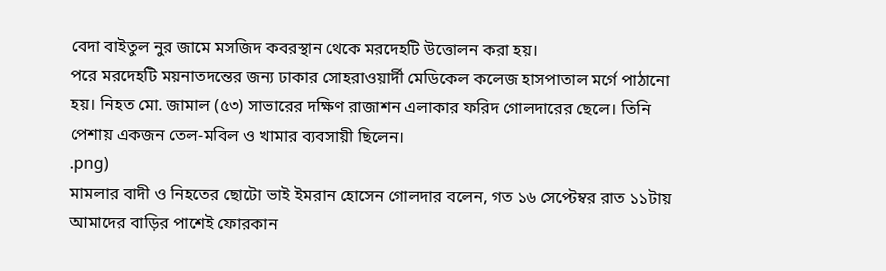বেদা বাইতুল নুর জামে মসজিদ কবরস্থান থেকে মরদেহটি উত্তোলন করা হয়।
পরে মরদেহটি ময়নাতদন্তের জন্য ঢাকার সোহরাওয়ার্দী মেডিকেল কলেজ হাসপাতাল মর্গে পাঠানো হয়। নিহত মো. জামাল (৫৩) সাভারের দক্ষিণ রাজাশন এলাকার ফরিদ গোলদারের ছেলে। তিনি পেশায় একজন তেল-মবিল ও খামার ব্যবসায়ী ছিলেন।
.png)
মামলার বাদী ও নিহতের ছোটো ভাই ইমরান হোসেন গোলদার বলেন, গত ১৬ সেপ্টেম্বর রাত ১১টায় আমাদের বাড়ির পাশেই ফোরকান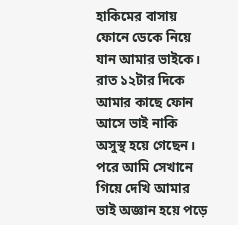হাকিমের বাসায় ফোনে ডেকে নিয়ে যান আমার ভাইকে। রাত ১২টার দিকে আমার কাছে ফোন আসে ভাই নাকি অসুস্থ হয়ে গেছেন। পরে আমি সেখানে গিয়ে দেখি আমার ভাই অজ্ঞান হয়ে পড়ে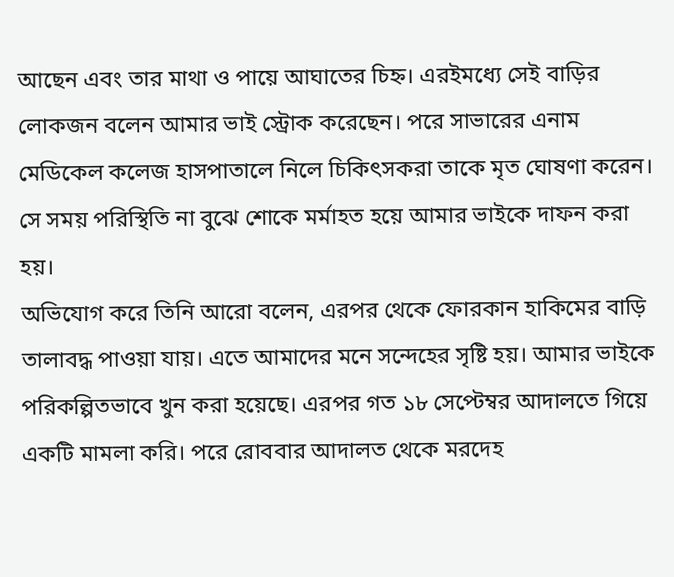আছেন এবং তার মাথা ও পায়ে আঘাতের চিহ্ন। এরইমধ্যে সেই বাড়ির লোকজন বলেন আমার ভাই স্ট্রোক করেছেন। পরে সাভারের এনাম মেডিকেল কলেজ হাসপাতালে নিলে চিকিৎসকরা তাকে মৃত ঘোষণা করেন। সে সময় পরিস্থিতি না বুঝে শোকে মর্মাহত হয়ে আমার ভাইকে দাফন করা হয়।
অভিযোগ করে তিনি আরো বলেন, এরপর থেকে ফোরকান হাকিমের বাড়ি তালাবদ্ধ পাওয়া যায়। এতে আমাদের মনে সন্দেহের সৃষ্টি হয়। আমার ভাইকে পরিকল্পিতভাবে খুন করা হয়েছে। এরপর গত ১৮ সেপ্টেম্বর আদালতে গিয়ে একটি মামলা করি। পরে রোববার আদালত থেকে মরদেহ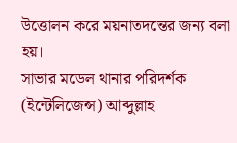উত্তোলন করে ময়নাতদন্তের জন্য বলা হয়।
সাভার মডেল থানার পরিদর্শক (ইন্টেলিজেন্স) আব্দুল্লাহ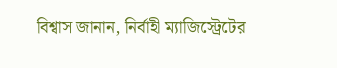বিশ্বাস জানান, নির্বাহী ম্যাজিস্ট্রেটের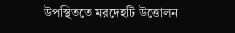উপস্থিততে মরদেহটি উত্তোলন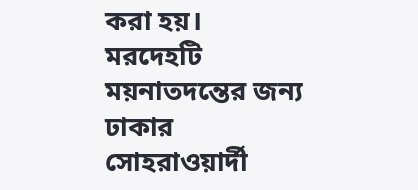করা হয়। মরদেহটি ময়নাতদন্তের জন্য ঢাকার সোহরাওয়ার্দী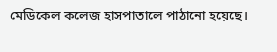মেডিকেল কলেজ হাসপাতালে পাঠানো হয়েছে।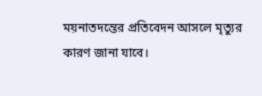ময়নাতদন্তের প্রতিবেদন আসলে মৃত্যুর কারণ জানা যাবে।